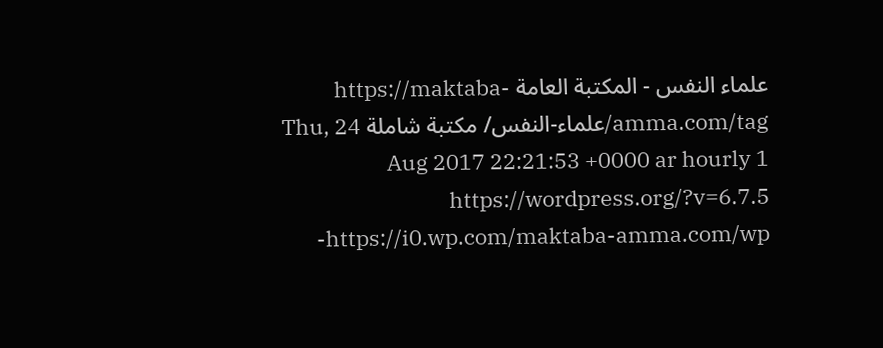علماء النفس - المكتبة العامة https://maktaba-amma.com/tag/علماء-النفس/ مكتبة شاملة Thu, 24 Aug 2017 22:21:53 +0000 ar hourly 1 https://wordpress.org/?v=6.7.5 https://i0.wp.com/maktaba-amma.com/wp-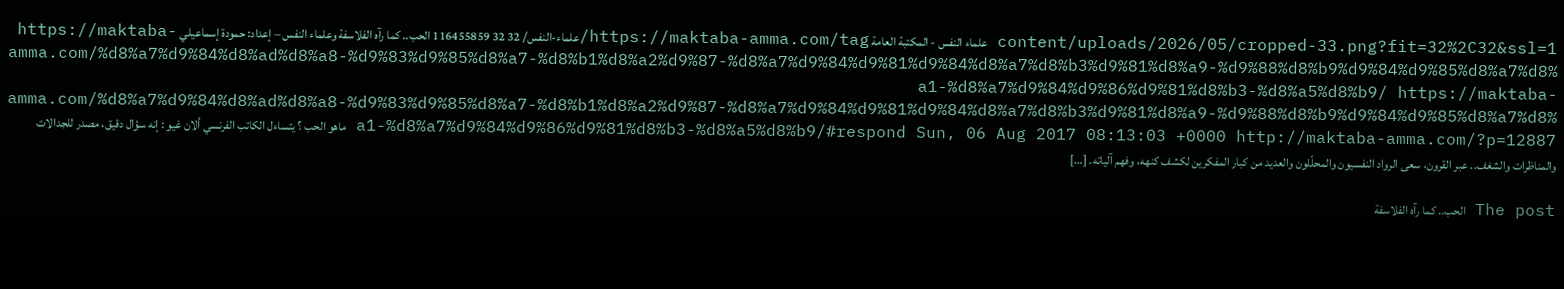content/uploads/2026/05/cropped-33.png?fit=32%2C32&ssl=1 علماء النفس - المكتبة العامة https://maktaba-amma.com/tag/علماء-النفس/ 32 32 116455859 الحب.. كما رآه الفلاسفة وعلماء النفس – إعداد: حمودة إسماعيلي https://maktaba-amma.com/%d8%a7%d9%84%d8%ad%d8%a8-%d9%83%d9%85%d8%a7-%d8%b1%d8%a2%d9%87-%d8%a7%d9%84%d9%81%d9%84%d8%a7%d8%b3%d9%81%d8%a9-%d9%88%d8%b9%d9%84%d9%85%d8%a7%d8%a1-%d8%a7%d9%84%d9%86%d9%81%d8%b3-%d8%a5%d8%b9/ https://maktaba-amma.com/%d8%a7%d9%84%d8%ad%d8%a8-%d9%83%d9%85%d8%a7-%d8%b1%d8%a2%d9%87-%d8%a7%d9%84%d9%81%d9%84%d8%a7%d8%b3%d9%81%d8%a9-%d9%88%d8%b9%d9%84%d9%85%d8%a7%d8%a1-%d8%a7%d9%84%d9%86%d9%81%d8%b3-%d8%a5%d8%b9/#respond Sun, 06 Aug 2017 08:13:03 +0000 http://maktaba-amma.com/?p=12887 ماهو الحب ؟ يتساءل الكاتب الفرنسي ألان غيو : إنه سؤال دقيق، مصدر للجدالات والمناظرات والشغف.. عبر القرون، سعى الرواد النفسيون والمحلّلون والعديد من كبار المفكرين لكشف كنهه، وفهم آلياته. […]

The post الحب.. كما رآه الفلاسفة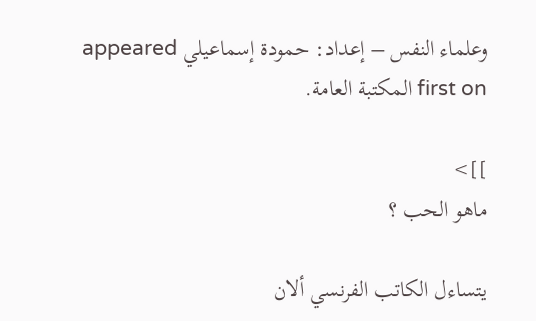وعلماء النفس – إعداد: حمودة إسماعيلي appeared first on المكتبة العامة.

]]>
ماهو الحب ؟

يتساءل الكاتب الفرنسي ألان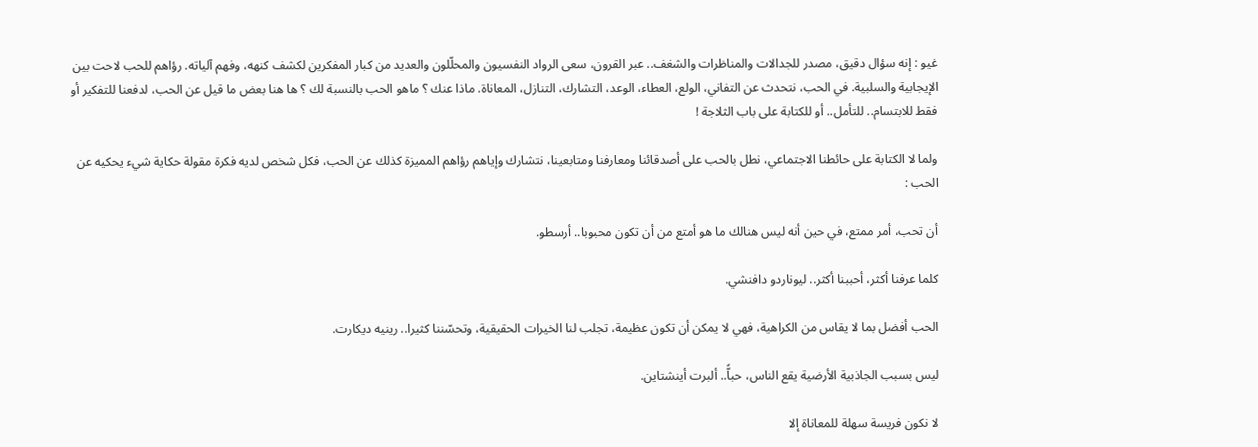غيو : إنه سؤال دقيق، مصدر للجدالات والمناظرات والشغف.. عبر القرون، سعى الرواد النفسيون والمحلّلون والعديد من كبار المفكرين لكشف كنهه، وفهم آلياته. رؤاهم للحب لاحت بين الإيجابية والسلبية. في الحب، نتحدث عن التفاني، الولع، العطاء، الوعد، التشارك، التنازل، المعاناة. ماذا عنك ؟ ماهو الحب بالنسبة لك ؟ ها هنا بعض ما قيل عن الحب، لدفعنا للتفكير أو فقط للابتسام.. للتأمل.. أو للكتابة على باب الثلاجة !

ولما لا الكتابة على حائطنا الاجتماعي، نطل بالحب على أصدقائنا ومعارفنا ومتابعينا، نتشارك وإياهم رؤاهم المميزة كذلك عن الحب، فكل شخص لديه فكرة مقولة حكاية شيء يحكيه عن الحب :

أن تحب، أمر ممتع، في حين أنه ليس هنالك ما هو أمتع من أن تكون محبوبا.. أرسطو.

كلما عرفنا أكثر، أحببنا أكثر.. ليوناردو دافنشي.

الحب أفضل بما لا يقاس من الكراهية، فهي لا يمكن أن تكون عظيمة، تجلب لنا الخيرات الحقيقية، وتحسّننا كثيرا.. رينيه ديكارت.

ليس بسبب الجاذبية الأرضية يقع الناس، حباًّ.. ألبرت أينشتاين.

لا نكون فريسة سهلة للمعاناة إلا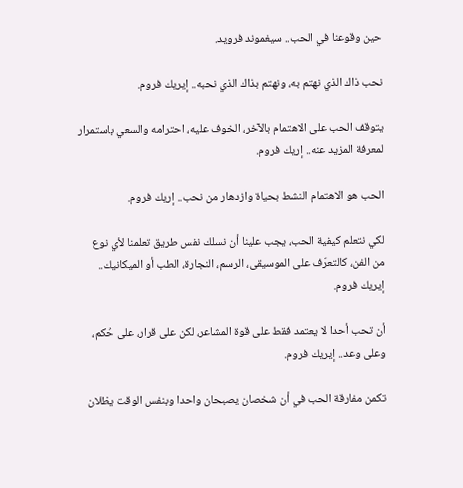حين وقوعنا في الحب.. سيغموند فرويد.

نحب ذاك الذي نهتم به، ونهتم بذاك الذي نحبه.. إيريك فروم.

يتوقف الحب على الاهتمام بالآخر، الخوف عليه، احترامه والسعي باستمرار لمعرفة المزيد عنه.. إريك فروم.

الحب هو الاهتمام النشط بحياة وازدهار من نحب.. إريك فروم.

لكي نتعلم كيفية الحب، يجب علينا أن نسلك نفس طريق تعلمنا لأي نوع من الفن، كالتعرّف على الموسيقى، الرسم، النجارة، الطب أو الميكانيك.. إيريك فروم.

أن تحب أحدا لا يعتمد فقط على قوة المشاعر، لكن على قرار، على حُكم، وعلى وعد.. إيريك فروم.

تكمن مفارقة الحب في أن شخصان يصبحان واحدا وبنفس الوقت يظلان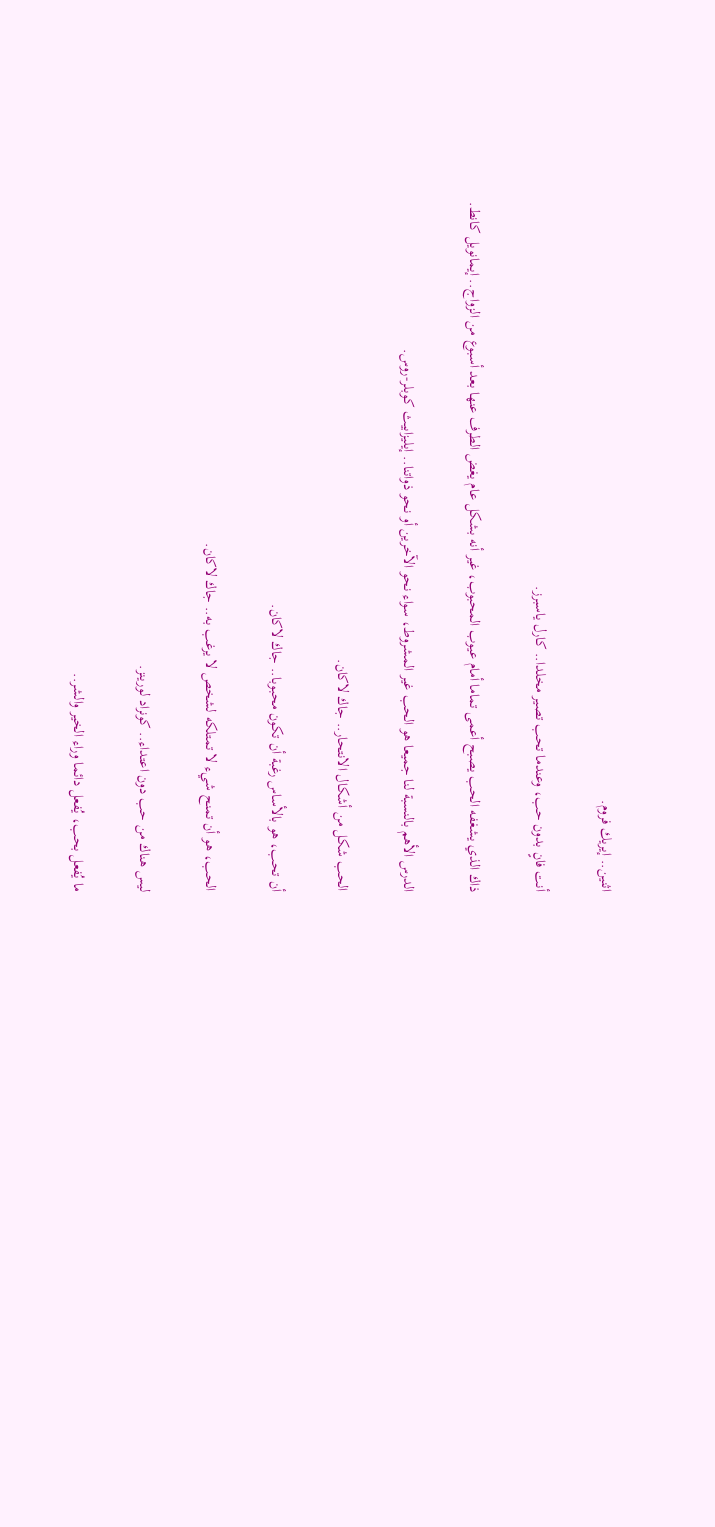اثنين.. إيريك فروم.

أنت فانٍ بدون حب، وعندما تحب تصير مخلدا.. كارل ياسبرز.

ذاك الذي يشغفه الحب يصبح أعمى تماما أمام عيوب المحبوب، غير أنه بشكل عام يغض الطرف عنها بعد أسبوع من الزواج.. إيمانويل كانط.

الدرس الأهم بالنسبة لنا جميعا هو الحب غير المشروط، سواء نحو الآخرين أو نحو ذواتنا.. إيليزابيث كوبلر-روس.

الحب شكل من أشكال الانتحار.. جاك لاكان.

أن تحب، هو بالأساس رغبة أن تكون محبوبا.. جاك لاكان.

الحب، هو أن تمنح شيء لا تمتلكه لشخص لا يرغب به.. جاك لاكان.

ليس هناك من حب دون اعتداء.. كونراد لورينز.

ما يُفعل بحب، يُفعل دائما وراء الخير والشر..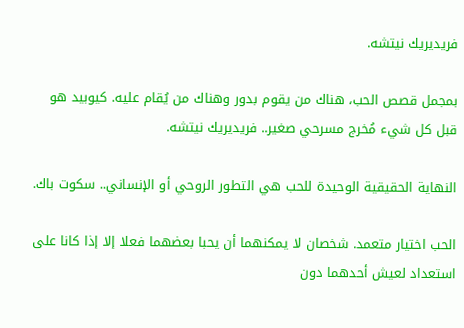فريديريك نيتشه.

بمجمل قصص الحب، هناك من يقوم بدور وهناك من يُقام عليه. كيوبيد هو قبل كل شيء مُخرج مسرحي صغير.. فريديريك نيتشه.

النهاية الحقيقية الوحيدة للحب هي التطور الروحي أو الإنساني.. سكوت باك.

الحب اختيار متعمد. شخصان لا يمكنهما أن يحبا بعضهما فعلا إلا إذا كانا على استعداد لعيش أحدهما دون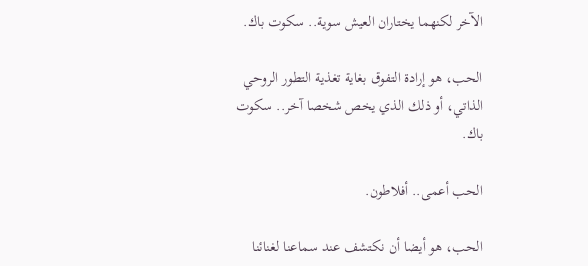الآخر لكنهما يختاران العيش سوية.. سكوت باك.

الحب، هو إرادة التفوق بغاية تغذية التطور الروحي الذاتي، أو ذلك الذي يخص شخصا آخر.. سكوت باك.

الحب أعمى.. أفلاطون.

الحب، هو أيضا أن نكتشف عند سماعنا لغنائنا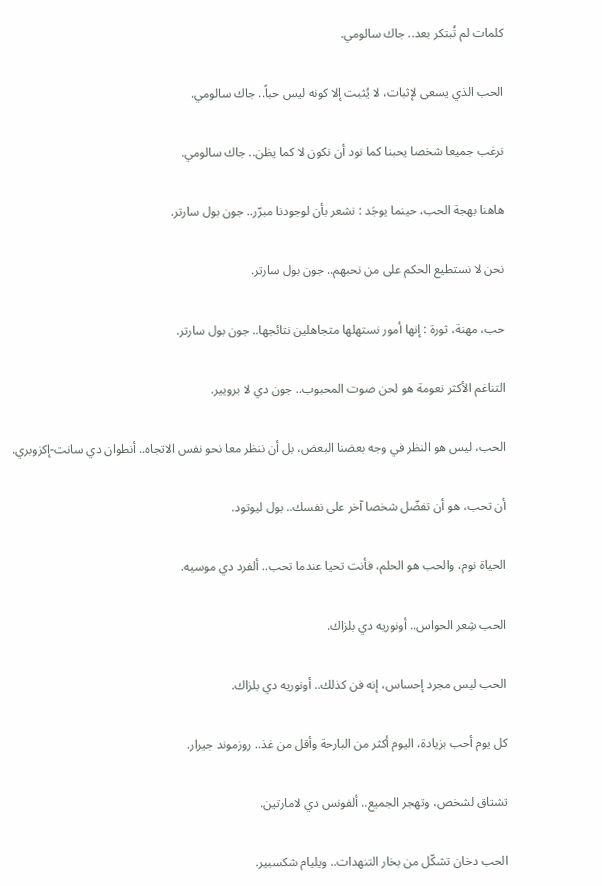كلمات لم تُبتكر بعد.. جاك سالومي.

الحب الذي يسعى لإثبات، لا يُثبت إلا كونه ليس حباً.. جاك سالومي.

نرغب جميعا شخصا يحبنا كما نود أن نكون لا كما يظن.. جاك سالومي.

هاهنا بهجة الحب، حينما يوجَد : نشعر بأن لوجودنا مبرّر.. جون بول سارتر.

نحن لا نستطيع الحكم على من نحبهم.. جون بول سارتر.

حب، مهنة، ثورة : إنها أمور نستهلها متجاهلين نتائجها.. جون بول سارتر.

التناغم الأكثر نعومة هو لحن صوت المحبوب.. جون دي لا برويير.

الحب، ليس هو النظر في وجه بعضنا البعض، بل أن ننظر معا نحو نفس الاتجاه.. أنطوان دي سانت-إكزوبري.

أن تحب، هو أن تفضّل شخصا آخر على نفسك.. بول ليوتود.

الحياة نوم، والحب هو الحلم، فأنت تحيا عندما تحب.. ألفرد دي موسيه.

الحب شِعر الحواس.. أونوريه دي بلزاك.

الحب ليس مجرد إحساس، إنه فن كذلك.. أونوريه دي بلزاك.

كل يوم أحب بزيادة، اليوم أكثر من البارحة وأقل من غذ.. روزموند جيرار.

تشتاق لشخص، وتهجر الجميع.. ألفونس دي لامارتين.

الحب دخان تشكّل من بخار التنهدات.. ويليام شكسبير.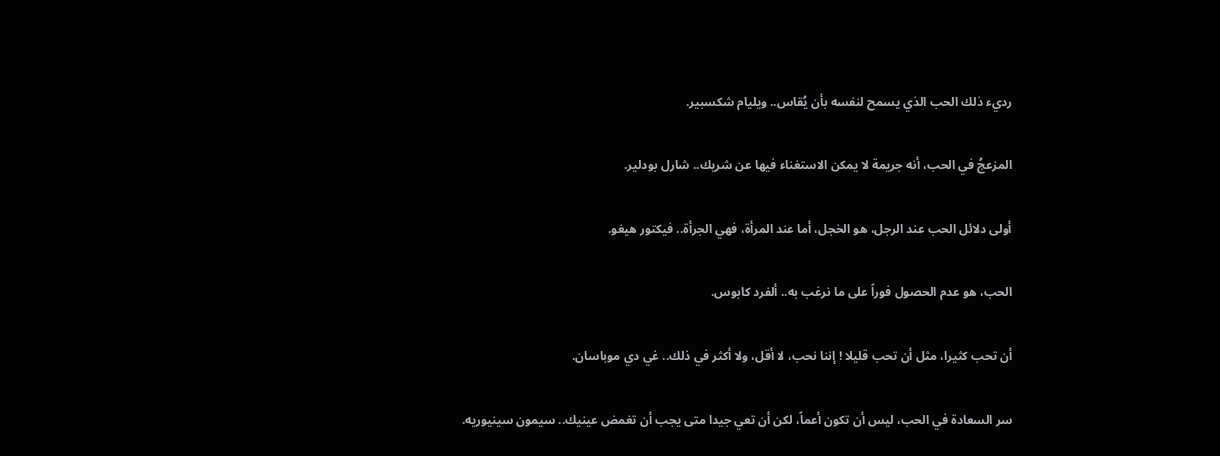رديء ذلك الحب الذي يسمح لنفسه بأن يُقاس.. ويليام شكسبير.

المزعجُ في الحب، أنه جريمة لا يمكن الاستغناء فيها عن شريك.. شارل بودلير.

أولى دلائل الحب عند الرجل، هو الخجل، أما عند المرأة، فهي الجرأة.. فيكتور هيغو.

الحب، هو عدم الحصول فوراً على ما نرغب به.. ألفرد كابوس.

أن تحب كثيرا، مثل أن تحب قليلا ! إننا نحب، لا أقل، ولا أكثر في ذلك.. غي دي موباسان.

سر السعادة في الحب، ليس أن تكون أعماً، لكن أن تعي جيدا متى يجب أن تغمض عينيك.. سيمون سينيوريه.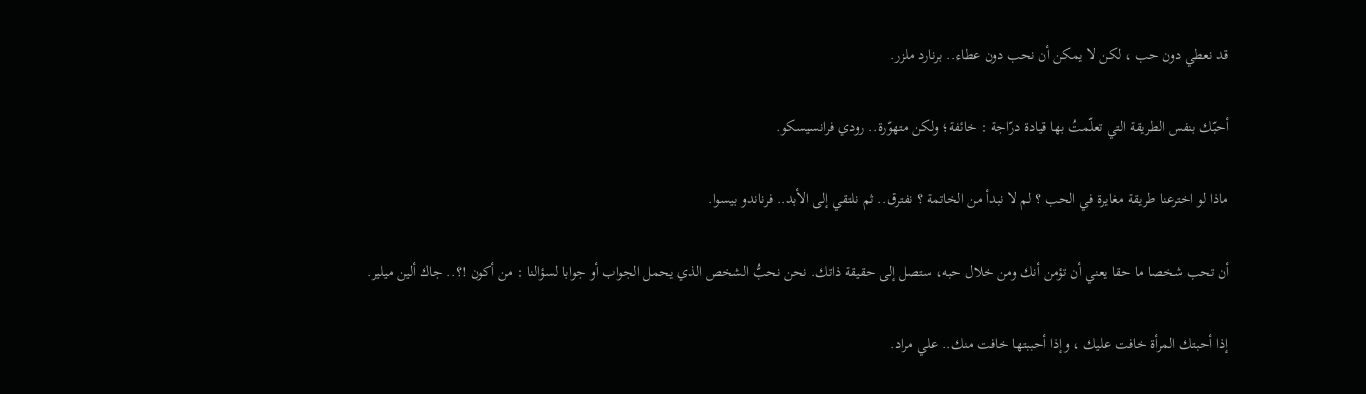قد نعطي دون حب ، لكن لا يمكن أن نحب دون عطاء.. برنارد ملزر.

أحبّك بنفس الطريقة التي تعلّمتُ بها قيادة درّاجة : خائفة؛ ولكن متهوّرة.. رودي فرانسيسكو.

ماذا لو اخترعنا طريقة مغايرة في الحب ؟ لم لا نبدأ من الخاتمة ؟ نفترق.. ثم نلتقي إلى الأبد.. فرناندو بيسوا.

أن تحب شخصا ما حقا يعني أن تؤمن أنك ومن خلال حبه، ستصل إلى حقيقة ذاتك. نحن نحبُّ الشخص الذي يحمل الجواب أو جوابا لسؤالنا : من أكون !؟.. جاك ألين ميلير.

إذا أحبتك المرأة خافت عليك ، وإذا أحببتها خافت منك.. علي مراد.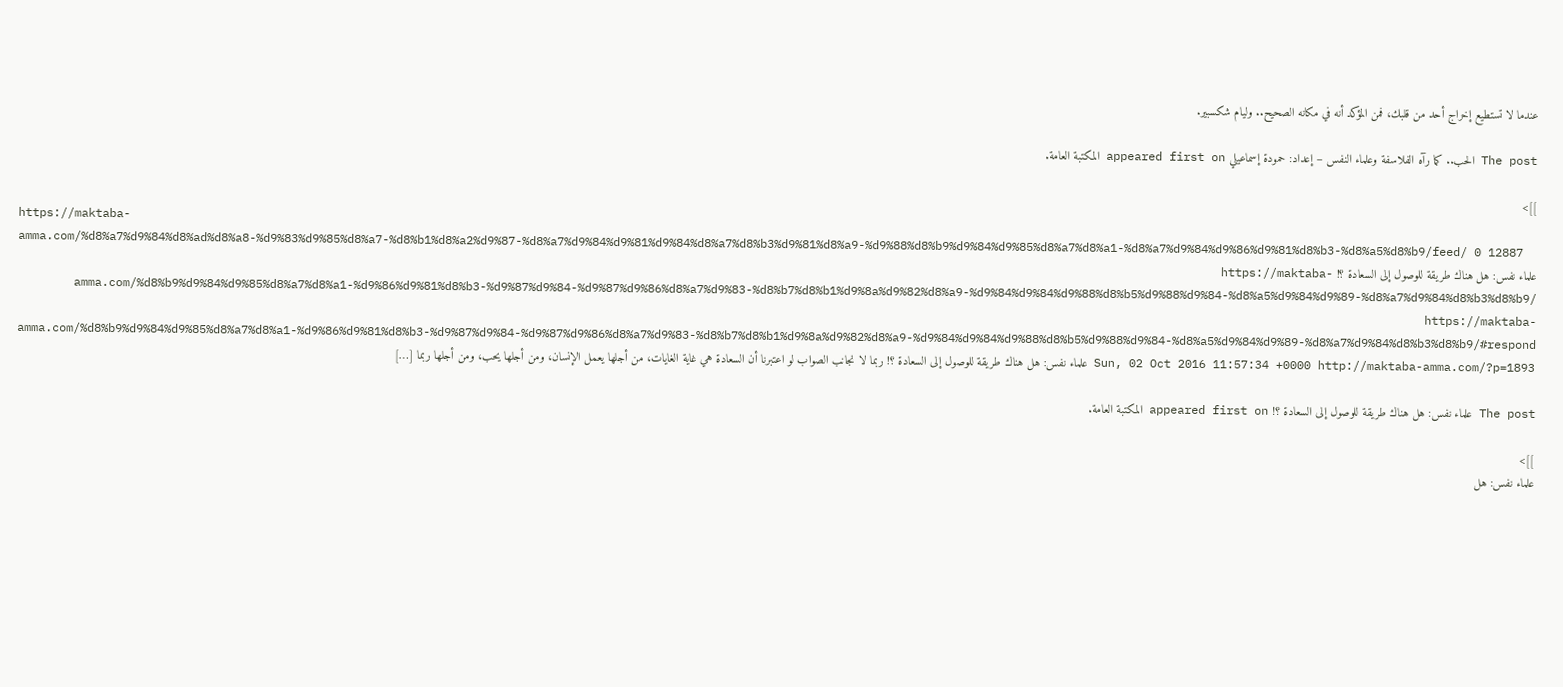عندما لا تستطيع إخراج أحد من قلبك، فمن المؤكد أنه في مكانه الصحيح.. وليام شكسبير.

The post الحب.. كما رآه الفلاسفة وعلماء النفس – إعداد: حمودة إسماعيلي appeared first on المكتبة العامة.

]]>
https://maktaba-amma.com/%d8%a7%d9%84%d8%ad%d8%a8-%d9%83%d9%85%d8%a7-%d8%b1%d8%a2%d9%87-%d8%a7%d9%84%d9%81%d9%84%d8%a7%d8%b3%d9%81%d8%a9-%d9%88%d8%b9%d9%84%d9%85%d8%a7%d8%a1-%d8%a7%d9%84%d9%86%d9%81%d8%b3-%d8%a5%d8%b9/feed/ 0 12887
علماء نفس: هل هناك طريقة للوصول إلى السعادة ؟! https://maktaba-amma.com/%d8%b9%d9%84%d9%85%d8%a7%d8%a1-%d9%86%d9%81%d8%b3-%d9%87%d9%84-%d9%87%d9%86%d8%a7%d9%83-%d8%b7%d8%b1%d9%8a%d9%82%d8%a9-%d9%84%d9%84%d9%88%d8%b5%d9%88%d9%84-%d8%a5%d9%84%d9%89-%d8%a7%d9%84%d8%b3%d8%b9/ https://maktaba-amma.com/%d8%b9%d9%84%d9%85%d8%a7%d8%a1-%d9%86%d9%81%d8%b3-%d9%87%d9%84-%d9%87%d9%86%d8%a7%d9%83-%d8%b7%d8%b1%d9%8a%d9%82%d8%a9-%d9%84%d9%84%d9%88%d8%b5%d9%88%d9%84-%d8%a5%d9%84%d9%89-%d8%a7%d9%84%d8%b3%d8%b9/#respond Sun, 02 Oct 2016 11:57:34 +0000 http://maktaba-amma.com/?p=1893 علماء نفس: هل هناك طريقة للوصول إلى السعادة ؟! ربما لا نجانب الصواب لو اعتبرنا أن السعادة هي غاية الغايات، من أجلها يعمل الإنسان، ومن أجلها يحب، ومن أجلها ربما […]

The post علماء نفس: هل هناك طريقة للوصول إلى السعادة ؟! appeared first on المكتبة العامة.

]]>
علماء نفس: هل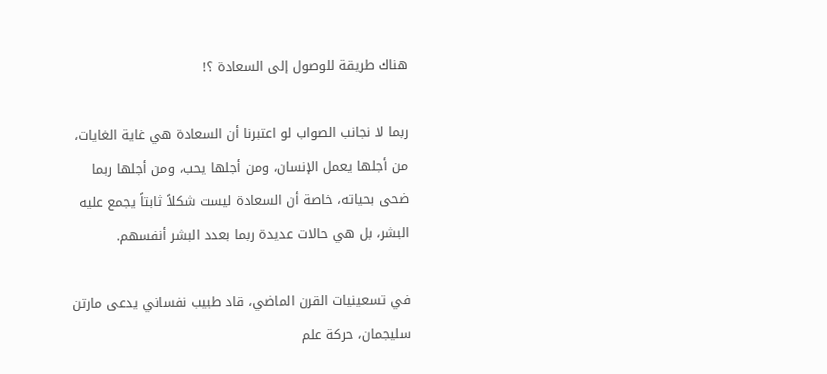هناك طريقة للوصول إلى السعادة ؟!

ربما لا نجانب الصواب لو اعتبرنا أن السعادة هي غاية الغايات، من أجلها يعمل الإنسان، ومن أجلها يحب، ومن أجلها ربما ضحى بحياته، خاصة أن السعادة ليست شكلاً ثابتاً يجمع عليه البشر، بل هي حالات عديدة ربما بعدد البشر أنفسهم.

في تسعينيات القرن الماضي، قاد طبيب نفساني يدعى مارتن سليجمان، حركة علم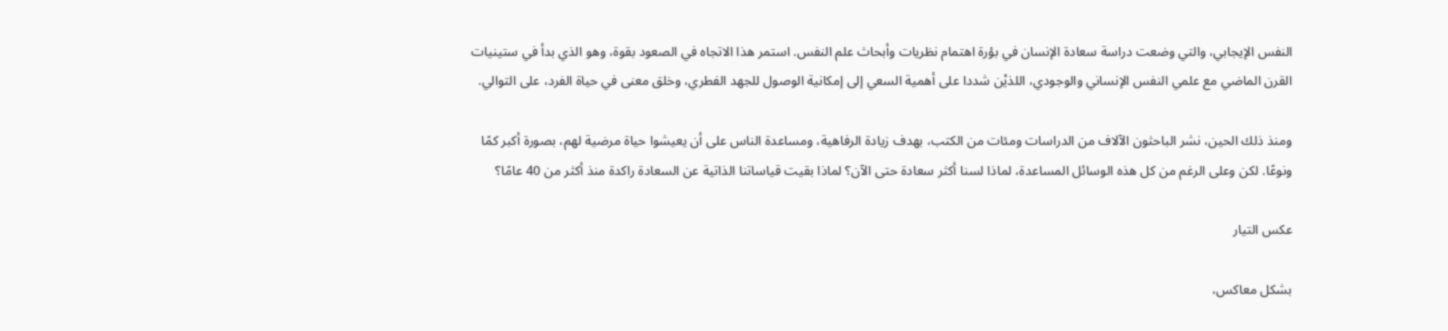النفس الإيجابي، والتي وضعت دراسة سعادة الإنسان في بؤرة اهتمام نظريات وأبحاث علم النفس. استمر هذا الاتجاه في الصعود بقوة، وهو الذي بدأ في ستينيات القرن الماضي مع علمي النفس الإنساني والوجودي، اللذيْن شددا على أهمية السعي إلى إمكانية الوصول للجهد الفطري، وخلق معنى في حياة الفرد، على التوالي.

ومنذ ذلك الحين، نشر الباحثون الآلاف من الدراسات ومئات من الكتب، بهدف زيادة الرفاهية، ومساعدة الناس على أن يعيشوا حياة مرضية لهم، بصورة أكبر كمًا ونوعًا. لكن وعلى الرغم من كل هذه الوسائل المساعدة، لماذا لسنا أكثر سعادة حتى الآن؟ لماذا بقيت قياساتنا الذاتية عن السعادة راكدة منذ أكثر من 40 عامًا؟

عكس التيار

بشكل معاكس،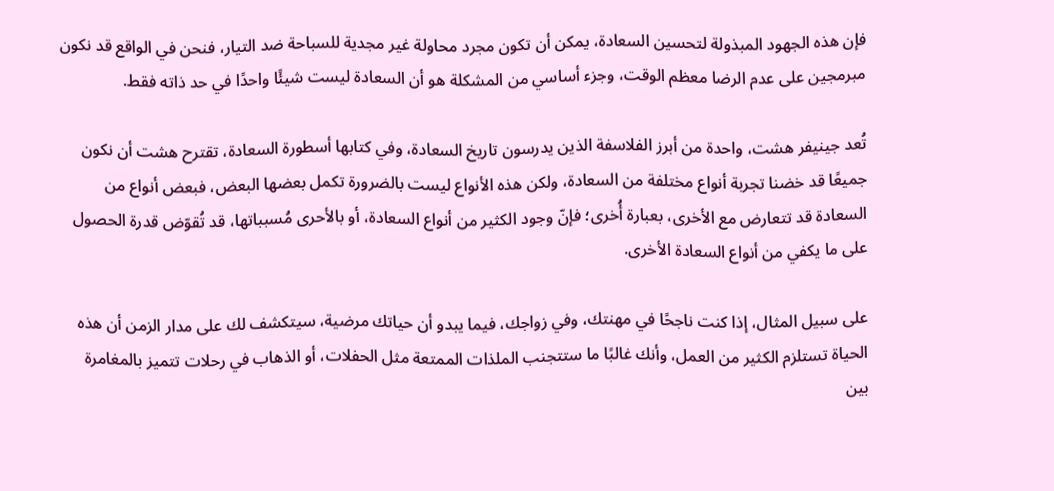فإن هذه الجهود المبذولة لتحسين السعادة، يمكن أن تكون مجرد محاولة غير مجدية للسباحة ضد التيار، فنحن في الواقع قد نكون مبرمجين على عدم الرضا معظم الوقت، وجزء أساسي من المشكلة هو أن السعادة ليست شيئًا واحدًا في حد ذاته فقط.

تُعد جينيفر هشت، واحدة من أبرز الفلاسفة الذين يدرسون تاريخ السعادة، وفي كتابها أسطورة السعادة، تقترح هشت أن نكون جميعًا قد خضنا تجربة أنواع مختلفة من السعادة، ولكن هذه الأنواع ليست بالضرورة تكمل بعضها البعض، فبعض أنواع من السعادة قد تتعارض مع الأخرى، بعبارة أُخرى؛ فإنّ وجود الكثير من أنواع السعادة، أو بالأحرى مُسبباتها، قد تُقوّض قدرة الحصول على ما يكفي من أنواع السعادة الأخرى.

على سبيل المثال، إذا كنت ناجحًا في مهنتك، وفي زواجك، فيما يبدو أن حياتك مرضية، سيتكشف لك على مدار الزمن أن هذه الحياة تستلزم الكثير من العمل، وأنك غالبًا ما ستتجنب الملذات الممتعة مثل الحفلات، أو الذهاب في رحلات تتميز بالمغامرة بين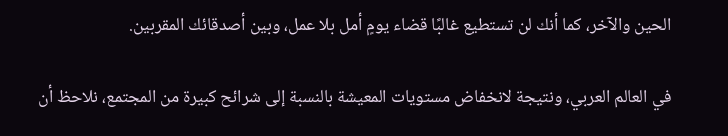الحين والآخر، كما أنك لن تستطيع غالبًا قضاء يومٍ أمل بلا عمل، وبين أصدقائك المقربين.

في العالم العربي، ونتيجة لانخفاض مستويات المعيشة بالنسبة إلى شرائح كبيرة من المجتمع، نلاحظ أن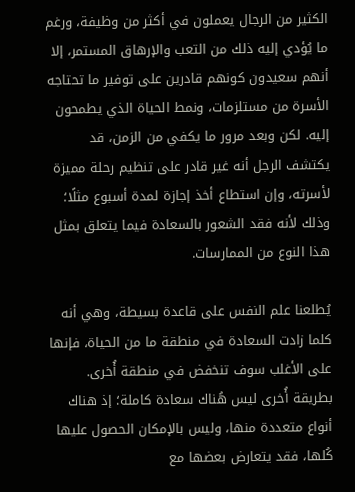الكثير من الرجال يعملون في أكثر من وظيفة، ورغم ما يُؤدي إليه ذلك من التعب والإرهاق المستمر، إلا أنهم سعيدون كونهم قادرين على توفير ما تحتاجه الأسرة من مستلزمات، ونمط الحياة الذي يطمحون إليه. لكن وبعد مرور ما يكفي من الزمن، قد يكتشف الرجل أنه غير قادر على تنظيم رحلة مميزة لأسرته، وإن استطاع أخذ إجازة لمدة أسبوع مثلًا؛ وذلك لأنه فقد الشعور بالسعادة فيما يتعلق بمثل هذا النوع من الممارسات.

يُطلعنا علم النفس على قاعدة بسيطة، وهي أنه كلما زادت السعادة في منطقة ما من الحياة، فإنها على الأغلب سوف تنخفض في منطقة أُخرى. بطريقة أُخرى ليس هُناك سعادة كاملة؛ إذ هناك أنواع متعددة منها، وليس بالإمكان الحصول عليها كُلها، فقد يتعارض بعضها مع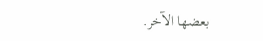بعضها الآخر.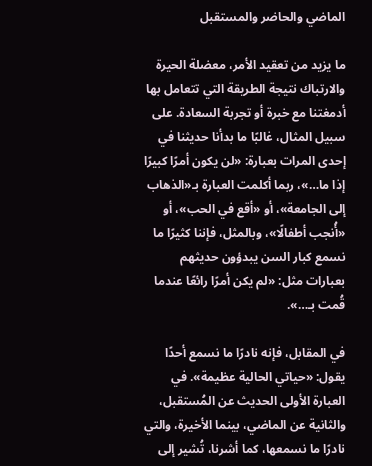الماضي والحاضر والمستقبل

ما يزيد من تعقيد الأمر، معضلة الحيرة والارتباك نتيجة الطريقة التي تتعامل بها أدمغتنا مع خبرة أو تجربة السعادة. على سبيل المثال، غالبًا ما بدأنا حديثنا في إحدى المرات بعبارة: «لن يكون أمرًا كبيرًا إذا ما…»، ربما أكلمت العبارة بـ«الذهاب إلى الجامعة»، أو «أقع في الحب»، أو «أُنجب أطفالًا»، وبالمثل، فإننا كثيرًا ما نسمع كبار السن يبدؤون حديثهم بعبارات مثل: «لم يكن أمرًا رائعًا عندما قُمت بـ…».

في المقابل، فإنه نادرًا ما نسمع أحدًا يقول: «حياتي الحالية عظيمة». في العبارة الأولى الحديث عن المُستقبل، والثانية عن الماضي، بينما الأخيرة، والتي نادرًا ما نسمعها، كما أشرنا، تُشير إلى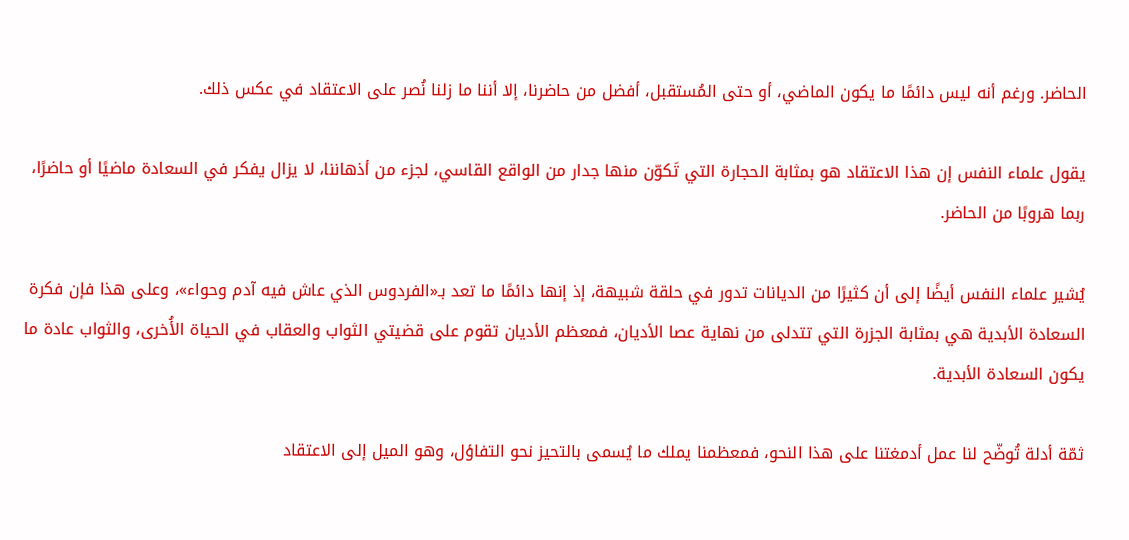الحاضر. ورغم أنه ليس دائمًا ما يكون الماضي، أو حتى المُستقبل، أفضل من حاضرنا، إلا أننا ما زلنا نُصر على الاعتقاد في عكس ذلك.

يقول علماء النفس إن هذا الاعتقاد هو بمثابة الحجارة التي تَكوّن منها جدار من الواقع القاسي، لجزء من أذهاننا، لا يزال يفكر في السعادة ماضيًا أو حاضرًا، ربما هروبًا من الحاضر.

يُشير علماء النفس أيضًا إلى أن كثيرًا من الديانات تدور في حلقة شبيهة، إذ إنها دائمًا ما تعد بـ«الفردوس الذي عاش فيه آدم وحواء»، وعلى هذا فإن فكرة السعادة الأبدية هي بمثابة الجزرة التي تتدلى من نهاية عصا الأديان، فمعظم الأديان تقوم على قضيتي الثواب والعقاب في الحياة الأُخرى، والثواب عادة ما يكون السعادة الأبدية.

ثمّة أدلة تُوضّح لنا عمل أدمغتنا على هذا النحو، فمعظمنا يملك ما يُسمى بالتحيز نحو التفاؤل، وهو الميل إلى الاعتقاد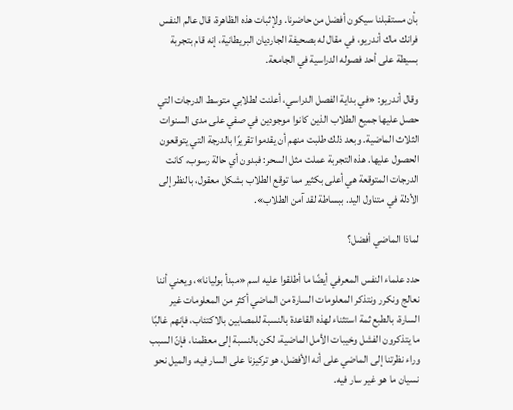بأن مستقبلنا سيكون أفضل من حاضرنا. ولإثبات هذه الظاهرة، قال عالم النفس فرانك ماك أندريو، في مقال له بصحيفة الجارديان البريطانية، إنه قام بتجربة بسيطة على أحد فصوله الدراسية في الجامعة.

وقال أندريو: «في بداية الفصل الدراسي، أعلنت لطلابي متوسط الدرجات التي حصل عليها جميع الطلاب الذين كانوا موجودين في صفي على مدى السنوات الثلاث الماضية. وبعد ذلك طلبت منهم أن يقدموا تقريرًا بالدرجة التي يتوقعون الحصول عليها. هذه التجربة عملت مثل السحر: فبدون أي حالة رسوب، كانت الدرجات المتوقعة هي أعلى بكثير مما توقع الطلاب بشكل معقول، بالنظر إلى الأدلة في متناول اليد. ببساطة لقد آمن الطلاب».

لماذا الماضي أفضل؟

حدد علماء النفس المعرفي أيضًا ما أطلقوا عليه اسم «مبدأ بوليانا»، ويعني أننا نعالج ونكرر ونتذكر المعلومات السارة من الماضي أكثر من المعلومات غير السارة، بالطبع ثمة استثناء لهذه القاعدة بالنسبة للمصابين بالاكتئاب، فإنهم غالبًا ما يتذكرون الفشل وخيبات الأمل الماضية، لكن بالنسبة إلى معظمنا، فإنّ السبب وراء نظرتنا إلى الماضي على أنه الأفضل، هو تركيزنا على السار فيه، والميل نحو نسيان ما هو غير سار فيه.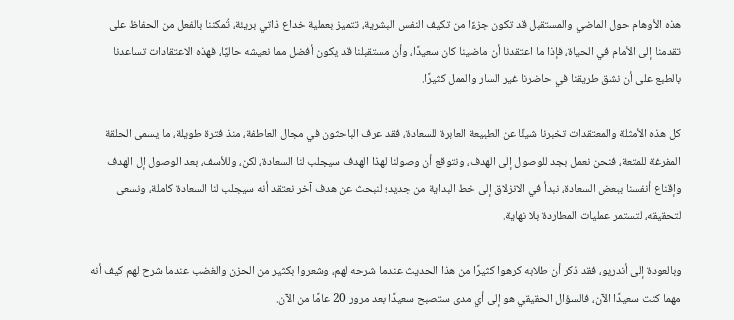هذه الأوهام حول الماضي والمستقبل قد تكون جزءًا من تكيف النفس البشرية، تتميز بعملية خداع ذاتي بريئة، تُمكننا بالفعل من الحفاظ على تقدمنا إلى الأمام في الحياة، فإذا ما اعتقدنا أن ماضينا كان سعيدًا، وأن مستقبلنا قد يكون أفضل مما نعيشه حاليًا، فهذه الاعتقادات تساعدنا بالطبع على أن نشق طريقنا في حاضرنا غير السار والممل كثيرًا.

كل هذه الأمثلة والمعتقدات تخبرنا شيئًا عن الطبيعة العابرة للسعادة، فقد عرف الباحثون في مجال العاطفة، منذ فترة طويلة، ما يسمى الحلقة المفرغة للمتعة، فنحن نعمل بجد للوصول إلى الهدف، ونتوقع أن وصولنا لهذا الهدف سيجلب لنا السعادة، لكن، وللأسف، بعد الوصول إل الهدف وإقناع أنفسنا ببعض السعادة، نبدأ في الانزلاق إلى خط البداية من جديد؛ لنبحث عن هدف آخر نعتقد أنه سيجلب لنا السعادة كاملة، ونسعى لتحقيقه، لتستمر عمليات المطاردة بلا نهاية.

وبالعودة إلى أندريو، فقد ذكر أن طلابه كرهوا كثيرًا من هذا الحديث عندما شرحه لهم، وشعروا بكثير من الحزن والغضب عندما شرح لهم كيف أنه مهما كنت سعيدًا الآن، فالسؤال الحقيقي هو إلى أي مدى ستصبح سعيدًا بعد مرور 20 عامًا من الآن.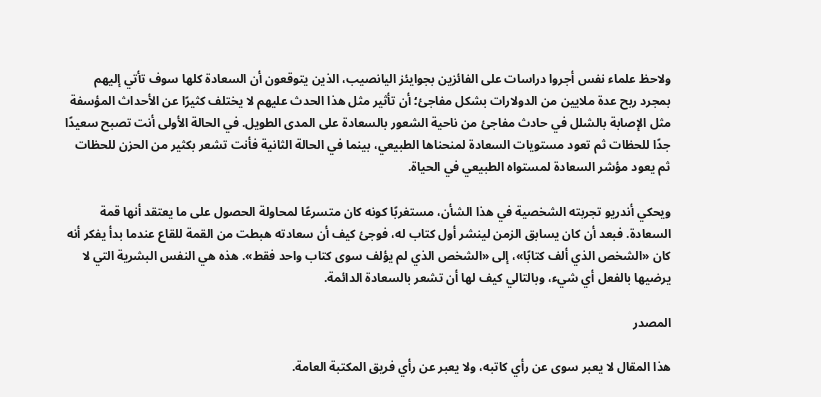ولاحظ علماء نفس أجروا دراسات على الفائزين بجوايئز اليانصيب، الذين يتوقعون أن السعادة كلها سوف تأتي إليهم بمجرد ربح عدة ملايين من الدولارات بشكل مفاجئ؛ أن تأثير مثل هذا الحدث عليهم لا يختلف كثيرًا عن الأحداث المؤسفة مثل الإصابة بالشلل في حادث مفاجئ من ناحية الشعور بالسعادة على المدى الطويل. في الحالة الأولى أنت تصبح سعيدًا جدًا للحظات ثم تعود مستويات السعادة لمنحناها الطبيعي، بينما في الحالة الثانية فأنت تشعر بكثير من الحزن للحظات ثم يعود مؤشر السعادة لمستواه الطبيعي في الحياة.

ويحكي أندريو تجربته الشخصية في هذا الشأن، مستغربًا كونه كان متسرعًا لمحاولة الحصول على ما يعتقد أنها قمة السعادة. فبعد أن كان يسابق الزمن لينشر أول كتاب له، فوجئ كيف أن سعادته هبطت من القمة للقاع عندما بدأ يفكر أنه كان «الشخص الذي ألف كتابًا»، إلى «الشخص الذي لم يؤلف سوى كتاب واحد فقط». هذه هي النفس البشرية التي لا يرضيها بالفعل أي شيء، وبالتالي كيف لها أن تشعر بالسعادة الدائمة.

المصدر

هذا المقال لا يعبر سوى عن رأي كاتبه، ولا يعبر عن رأي فريق المكتبة العامة.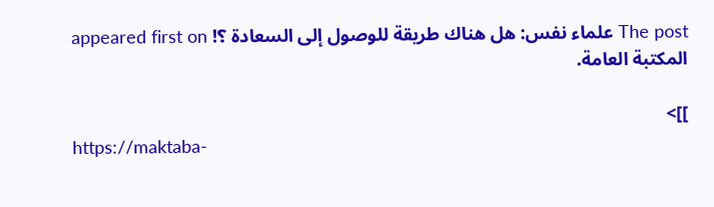The post علماء نفس: هل هناك طريقة للوصول إلى السعادة ؟! appeared first on المكتبة العامة.

]]>
https://maktaba-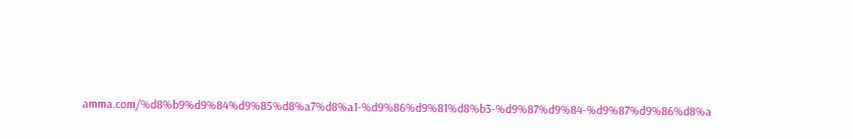amma.com/%d8%b9%d9%84%d9%85%d8%a7%d8%a1-%d9%86%d9%81%d8%b3-%d9%87%d9%84-%d9%87%d9%86%d8%a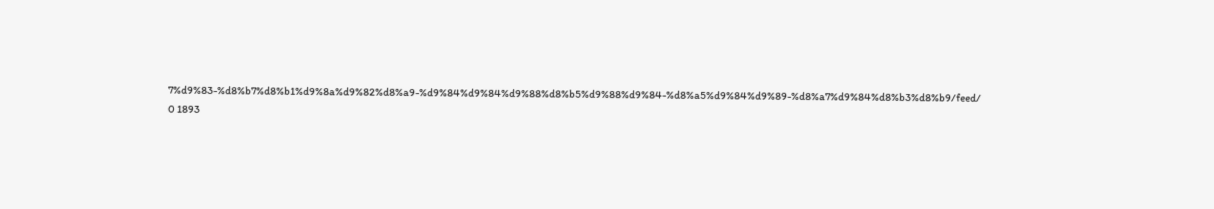7%d9%83-%d8%b7%d8%b1%d9%8a%d9%82%d8%a9-%d9%84%d9%84%d9%88%d8%b5%d9%88%d9%84-%d8%a5%d9%84%d9%89-%d8%a7%d9%84%d8%b3%d8%b9/feed/ 0 1893